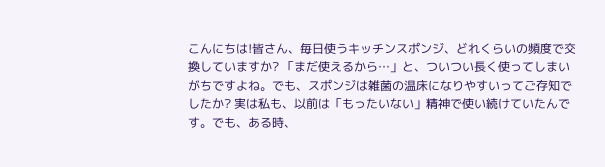こんにちは!皆さん、毎日使うキッチンスポンジ、どれくらいの頻度で交換していますか? 「まだ使えるから…」と、ついつい長く使ってしまいがちですよね。でも、スポンジは雑菌の温床になりやすいってご存知でしたか? 実は私も、以前は「もったいない」精神で使い続けていたんです。でも、ある時、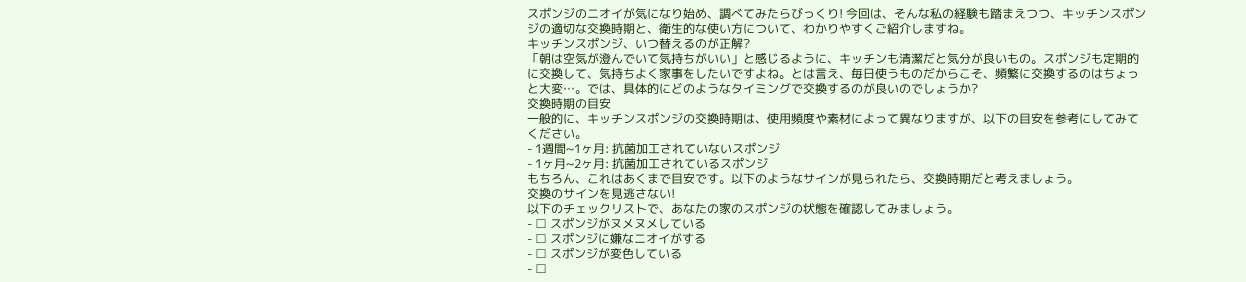スポンジのニオイが気になり始め、調べてみたらびっくり! 今回は、そんな私の経験も踏まえつつ、キッチンスポンジの適切な交換時期と、衛生的な使い方について、わかりやすくご紹介しますね。
キッチンスポンジ、いつ替えるのが正解?
「朝は空気が澄んでいて気持ちがいい」と感じるように、キッチンも清潔だと気分が良いもの。スポンジも定期的に交換して、気持ちよく家事をしたいですよね。とは言え、毎日使うものだからこそ、頻繁に交換するのはちょっと大変…。では、具体的にどのようなタイミングで交換するのが良いのでしょうか?
交換時期の目安
一般的に、キッチンスポンジの交換時期は、使用頻度や素材によって異なりますが、以下の目安を参考にしてみてください。
- 1週間~1ヶ月: 抗菌加工されていないスポンジ
- 1ヶ月~2ヶ月: 抗菌加工されているスポンジ
もちろん、これはあくまで目安です。以下のようなサインが見られたら、交換時期だと考えましょう。
交換のサインを見逃さない!
以下のチェックリストで、あなたの家のスポンジの状態を確認してみましょう。
- □ スポンジがヌメヌメしている
- □ スポンジに嫌なニオイがする
- □ スポンジが変色している
- □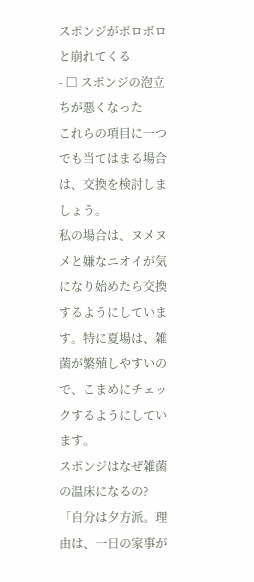スポンジがボロボロと崩れてくる
- □ スポンジの泡立ちが悪くなった
これらの項目に一つでも当てはまる場合は、交換を検討しましょう。
私の場合は、ヌメヌメと嫌なニオイが気になり始めたら交換するようにしています。特に夏場は、雑菌が繁殖しやすいので、こまめにチェックするようにしています。
スポンジはなぜ雑菌の温床になるの?
「自分は夕方派。理由は、一日の家事が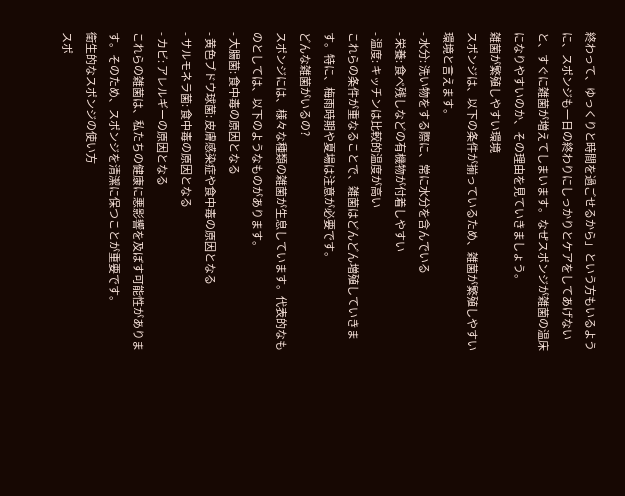終わって、ゆっくりと時間を過ごせるから」という方もいるように、スポンジも一日の終わりにしっかりとケアをしてあげないと、すぐに雑菌が増えてしまいます。なぜスポンジが雑菌の温床になりやすいのか、その理由を見ていきましょう。
雑菌が繁殖しやすい環境
スポンジは、以下の条件が揃っているため、雑菌が繁殖しやすい環境と言えます。
- 水分: 洗い物をする際に、常に水分を含んでいる
- 栄養: 食べ残しなどの有機物が付着しやすい
- 温度: キッチンは比較的温度が高い
これらの条件が重なることで、雑菌はどんどん増殖していきます。特に、梅雨時期や夏場は注意が必要です。
どんな雑菌がいるの?
スポンジには、様々な種類の雑菌が生息しています。代表的なものとしては、以下のようなものがあります。
- 大腸菌: 食中毒の原因となる
- 黄色ブドウ球菌: 皮膚感染症や食中毒の原因となる
- サルモネラ菌: 食中毒の原因となる
- カビ: アレルギーの原因となる
これらの雑菌は、私たちの健康に悪影響を及ぼす可能性があります。そのため、スポンジを清潔に保つことが重要です。
衛生的なスポンジの使い方
スポ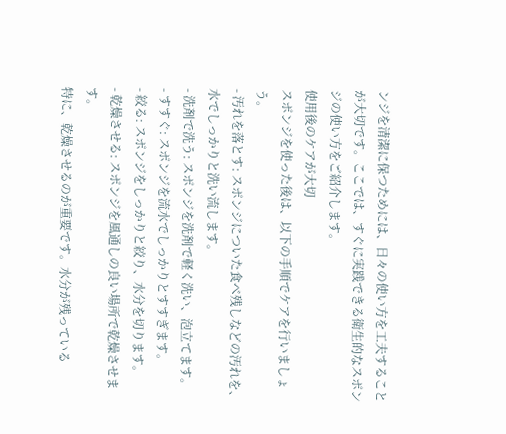ンジを清潔に保つためには、日々の使い方を工夫することが大切です。ここでは、すぐに実践できる衛生的なスポンジの使い方をご紹介します。
使用後のケアが大切
スポンジを使った後は、以下の手順でケアを行いましょう。
- 汚れを落とす: スポンジについた食べ残しなどの汚れを、水でしっかりと洗い流します。
- 洗剤で洗う: スポンジを洗剤で軽く洗い、泡立てます。
- すすぐ: スポンジを流水でしっかりとすすぎます。
- 絞る: スポンジをしっかりと絞り、水分を切ります。
- 乾燥させる: スポンジを風通しの良い場所で乾燥させます。
特に、乾燥させるのが重要です。水分が残っている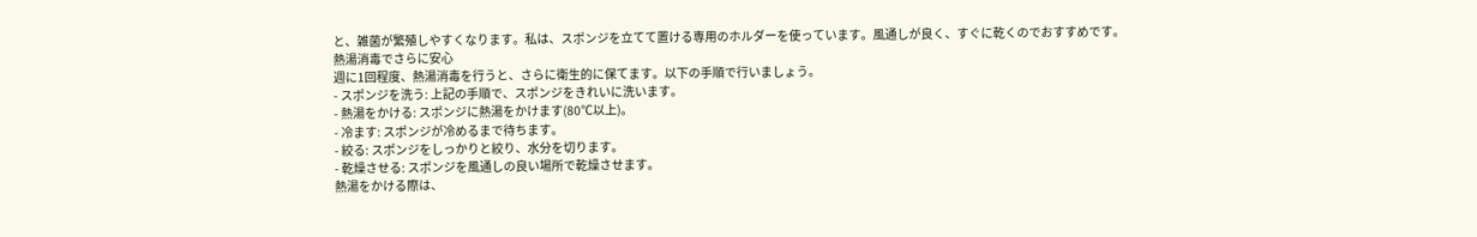と、雑菌が繁殖しやすくなります。私は、スポンジを立てて置ける専用のホルダーを使っています。風通しが良く、すぐに乾くのでおすすめです。
熱湯消毒でさらに安心
週に1回程度、熱湯消毒を行うと、さらに衛生的に保てます。以下の手順で行いましょう。
- スポンジを洗う: 上記の手順で、スポンジをきれいに洗います。
- 熱湯をかける: スポンジに熱湯をかけます(80℃以上)。
- 冷ます: スポンジが冷めるまで待ちます。
- 絞る: スポンジをしっかりと絞り、水分を切ります。
- 乾燥させる: スポンジを風通しの良い場所で乾燥させます。
熱湯をかける際は、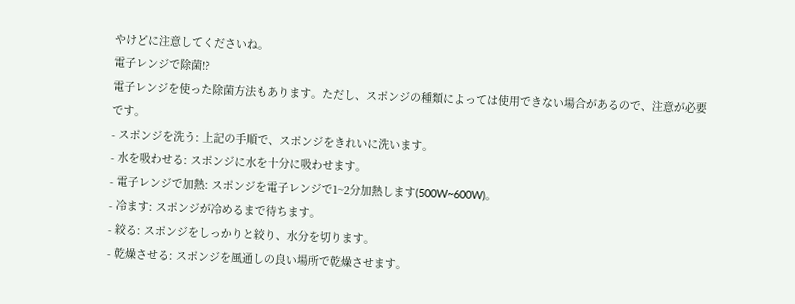やけどに注意してくださいね。
電子レンジで除菌!?
電子レンジを使った除菌方法もあります。ただし、スポンジの種類によっては使用できない場合があるので、注意が必要です。
- スポンジを洗う: 上記の手順で、スポンジをきれいに洗います。
- 水を吸わせる: スポンジに水を十分に吸わせます。
- 電子レンジで加熱: スポンジを電子レンジで1~2分加熱します(500W~600W)。
- 冷ます: スポンジが冷めるまで待ちます。
- 絞る: スポンジをしっかりと絞り、水分を切ります。
- 乾燥させる: スポンジを風通しの良い場所で乾燥させます。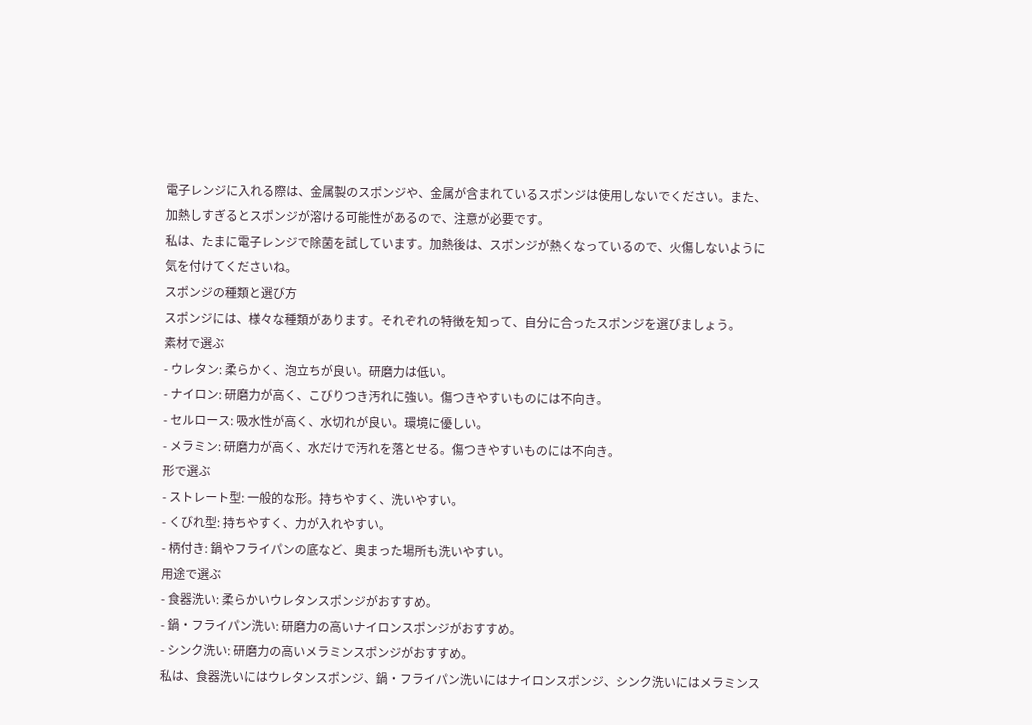電子レンジに入れる際は、金属製のスポンジや、金属が含まれているスポンジは使用しないでください。また、加熱しすぎるとスポンジが溶ける可能性があるので、注意が必要です。
私は、たまに電子レンジで除菌を試しています。加熱後は、スポンジが熱くなっているので、火傷しないように気を付けてくださいね。
スポンジの種類と選び方
スポンジには、様々な種類があります。それぞれの特徴を知って、自分に合ったスポンジを選びましょう。
素材で選ぶ
- ウレタン: 柔らかく、泡立ちが良い。研磨力は低い。
- ナイロン: 研磨力が高く、こびりつき汚れに強い。傷つきやすいものには不向き。
- セルロース: 吸水性が高く、水切れが良い。環境に優しい。
- メラミン: 研磨力が高く、水だけで汚れを落とせる。傷つきやすいものには不向き。
形で選ぶ
- ストレート型: 一般的な形。持ちやすく、洗いやすい。
- くびれ型: 持ちやすく、力が入れやすい。
- 柄付き: 鍋やフライパンの底など、奥まった場所も洗いやすい。
用途で選ぶ
- 食器洗い: 柔らかいウレタンスポンジがおすすめ。
- 鍋・フライパン洗い: 研磨力の高いナイロンスポンジがおすすめ。
- シンク洗い: 研磨力の高いメラミンスポンジがおすすめ。
私は、食器洗いにはウレタンスポンジ、鍋・フライパン洗いにはナイロンスポンジ、シンク洗いにはメラミンス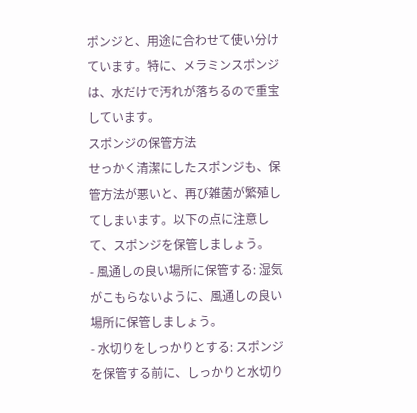ポンジと、用途に合わせて使い分けています。特に、メラミンスポンジは、水だけで汚れが落ちるので重宝しています。
スポンジの保管方法
せっかく清潔にしたスポンジも、保管方法が悪いと、再び雑菌が繁殖してしまいます。以下の点に注意して、スポンジを保管しましょう。
- 風通しの良い場所に保管する: 湿気がこもらないように、風通しの良い場所に保管しましょう。
- 水切りをしっかりとする: スポンジを保管する前に、しっかりと水切り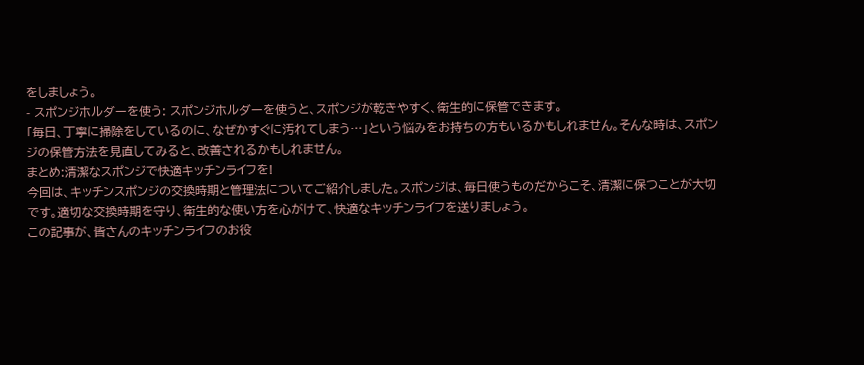をしましょう。
- スポンジホルダーを使う: スポンジホルダーを使うと、スポンジが乾きやすく、衛生的に保管できます。
「毎日、丁寧に掃除をしているのに、なぜかすぐに汚れてしまう…」という悩みをお持ちの方もいるかもしれません。そんな時は、スポンジの保管方法を見直してみると、改善されるかもしれません。
まとめ:清潔なスポンジで快適キッチンライフを!
今回は、キッチンスポンジの交換時期と管理法についてご紹介しました。スポンジは、毎日使うものだからこそ、清潔に保つことが大切です。適切な交換時期を守り、衛生的な使い方を心がけて、快適なキッチンライフを送りましょう。
この記事が、皆さんのキッチンライフのお役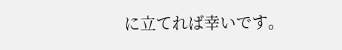に立てれば幸いです。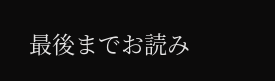最後までお読み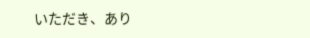いただき、あり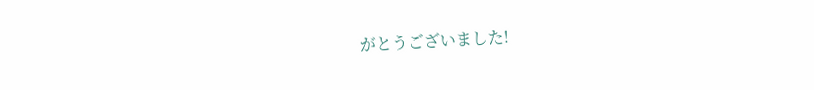がとうございました!